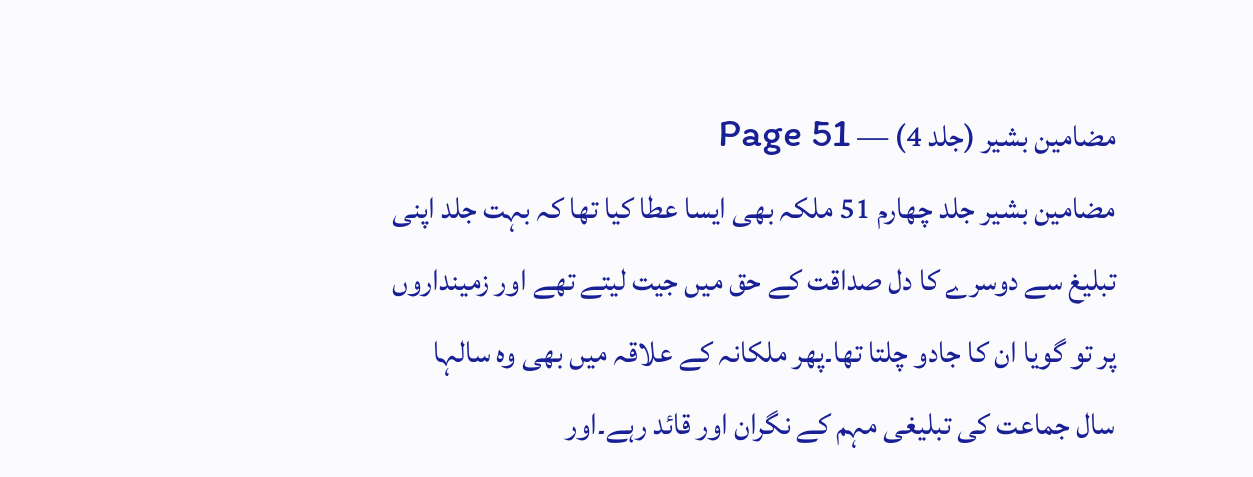مضامین بشیر (جلد 4) — Page 51
مضامین بشیر جلد چهارم 51 ملکہ بھی ایسا عطا کیا تھا کہ بہت جلد اپنی تبلیغ سے دوسرے کا دل صداقت کے حق میں جیت لیتے تھے اور زمینداروں پر تو گویا ان کا جادو چلتا تھا۔پھر ملکانہ کے علاقہ میں بھی وہ سالہا سال جماعت کی تبلیغی مہم کے نگران اور قائد رہے۔اور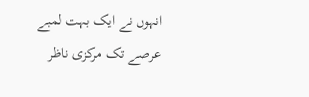انہوں نے ایک بہت لمبے عرصے تک مرکزی ناظر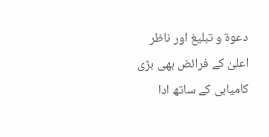دعوۃ و تبلیغ اور ناظر اعلیٰ کے فرائض بھی بڑی کامیابی کے ساتھ ادا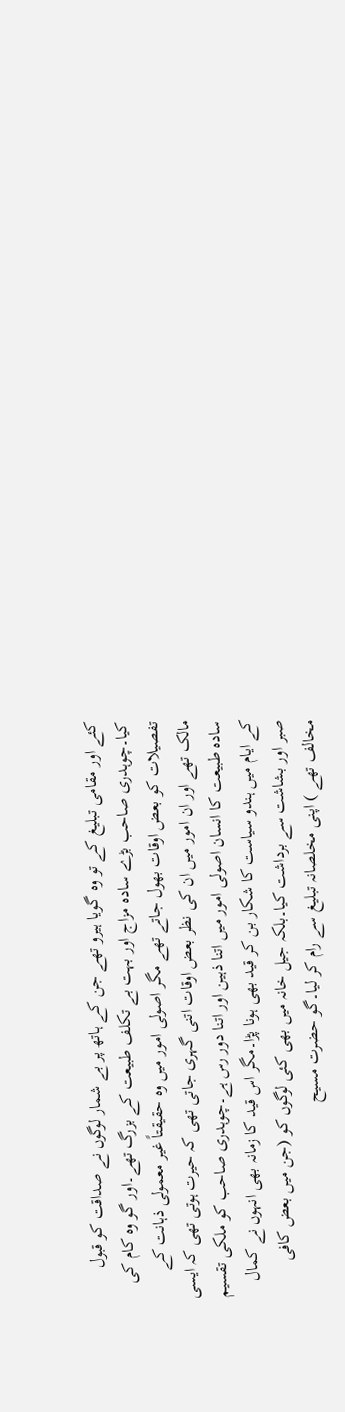کئے اور مقامی تبلیغ کے تو وہ گویا ہیرو تھے جن کے ہاتھ پر بے شمار لوگوں نے صداقت کو قبول کیا۔چوہدری صاحب بڑے سادہ مزاج اور بہت بے تکلف طبیعت کے بزرگ تھے۔اور گو وہ کام کی تفصیلات کو بعض اوقات بھول جاتے تھے مگر اصولی امور میں وہ حقیقتاً غیر معمولی ذہانت کے مالک تھے اور ان امور میں ان کی نظر بعض اوقات اتنی گہری جاتی تھی کہ حیرت ہوتی تھی کہ ایسی سادہ طبیعت کا انسان اصولی امور میں اتنا ذہین اور اتنا دور رس ہے۔چوہدری صاحب کو ملکی تقسیم کے ایام میں ہندو سیاست کا شکار بن کر قید بھی ہونا پڑا۔مگر اس قید کا زمانہ بھی انہوں نے کمال صبر اور بشاشت سے برداشت کیا۔بلکہ جیل خانہ میں بھی کئی لوگوں کو (جن میں بعض کافی مخالف تھے ) اپنی مخلصانہ تبلیغ سے رام کر لیا۔گو حضرت مسیح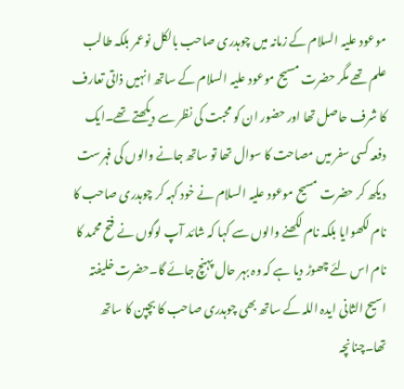موعود علیہ السلام کے زمانہ میں چوہدری صاحب بالکل نوعمر بلکہ طالب علم تھے مگر حضرت مسیح موعود علیہ السلام کے ساتھ انہیں ذاتی تعارف کا شرف حاصل تھا اور حضور ان کو محبت کی نظر سے دیکھتے تھے۔ایک دفعہ کسی سفر میں مصاحت کا سوال تھا تو ساتھ جانے والوں کی فہرست دیکھ کر حضرت مسیح موعود علیہ السلام نے خود کہہ کر چوہدری صاحب کا نام لکھوایا بلکہ نام لکھنے والوں سے کہا کہ شائد آپ لوگوں نے فتح محمد کا نام اس لئے چھوڑ دیا ہے کہ وہ بہر حال پہنچ جائے گا۔حضرت خلیفتہ اسیح الثانی ایدہ اللہ کے ساتھ بھی چوہدری صاحب کا بچپن کا ساتھ تھا۔چنانچہ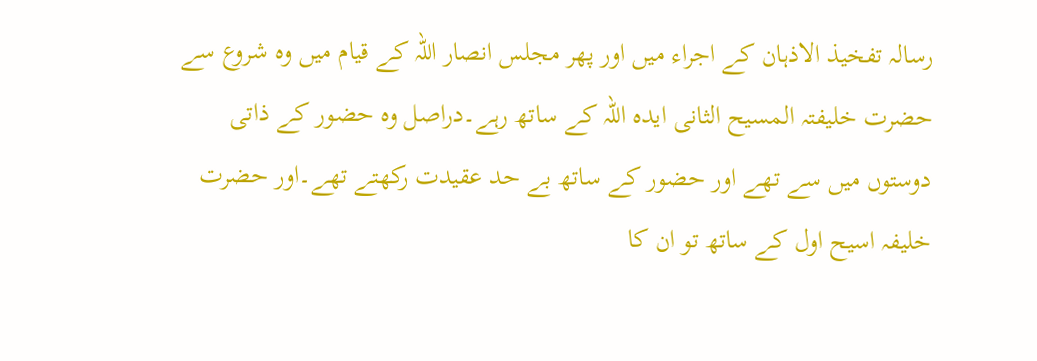رسالہ تفخیذ الاذہان کے اجراء میں اور پھر مجلس انصار اللہ کے قیام میں وہ شروع سے حضرت خلیفتہ المسیح الثانی ایدہ اللہ کے ساتھ رہے۔دراصل وہ حضور کے ذاتی دوستوں میں سے تھے اور حضور کے ساتھ بے حد عقیدت رکھتے تھے۔اور حضرت خلیفہ اسیح اول کے ساتھ تو ان کا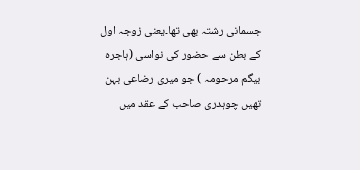جسمانی رشتہ بھی تھا۔یعنی زوجہ اول کے بطن سے حضور کی نواسی (ہاجرہ بیگم مرحومہ ) جو میری رضاعی بہن تھیں چوہدری صاحب کے عقد میں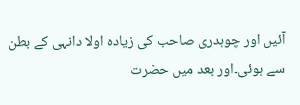آئیں اور چوہدری صاحب کی زیادہ اولا دانہی کے بطن سے ہوئی۔اور بعد میں حضرت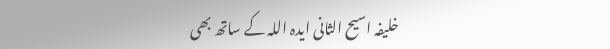خلیفہ اسیح الثانی ایدہ اللہ کے ساتھ بھی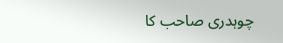چوہدری صاحب کا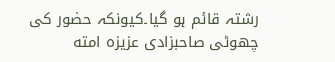رشتہ قائم ہو گیا۔کیونکہ حضور کی چھوٹی صاحبزادی عزیزہ امته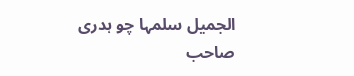الجمیل سلمہا چو ہدری صاحب